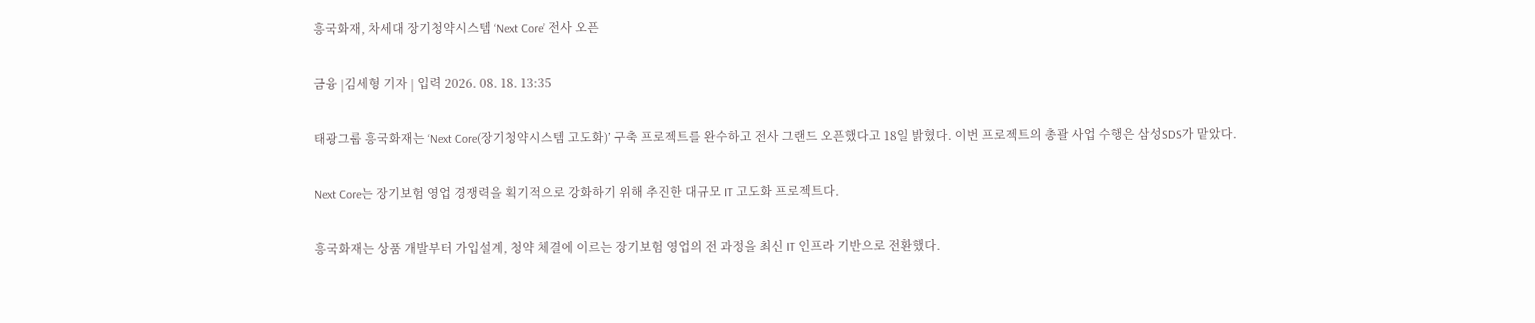흥국화재, 차세대 장기청약시스템 ‘Next Core’ 전사 오픈

금융 |김세형 기자 | 입력 2026. 08. 18. 13:35

태광그룹 흥국화재는 ‘Next Core(장기청약시스템 고도화)’ 구축 프로젝트를 완수하고 전사 그랜드 오픈했다고 18일 밝혔다. 이번 프로젝트의 총괄 사업 수행은 삼성SDS가 맡았다.

Next Core는 장기보험 영업 경쟁력을 획기적으로 강화하기 위해 추진한 대규모 IT 고도화 프로젝트다.

흥국화재는 상품 개발부터 가입설계, 청약 체결에 이르는 장기보험 영업의 전 과정을 최신 IT 인프라 기반으로 전환했다.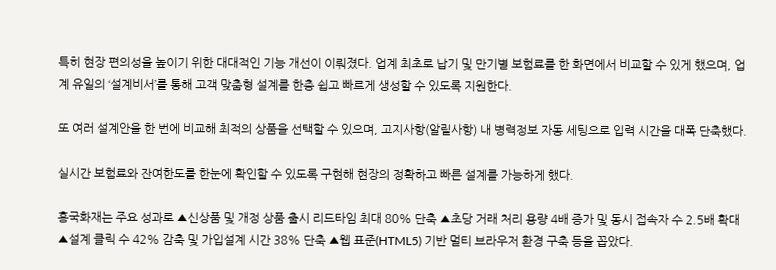특히 현장 편의성을 높이기 위한 대대적인 기능 개선이 이뤄졌다. 업계 최초로 납기 및 만기별 보험료를 한 화면에서 비교할 수 있게 했으며, 업계 유일의 ‘설계비서’를 통해 고객 맞춤형 설계를 한층 쉽고 빠르게 생성할 수 있도록 지원한다.

또 여러 설계안을 한 번에 비교해 최적의 상품을 선택할 수 있으며, 고지사항(알릴사항) 내 병력정보 자동 세팅으로 입력 시간을 대폭 단축했다.

실시간 보험료와 잔여한도를 한눈에 확인할 수 있도록 구현해 현장의 정확하고 빠른 설계를 가능하게 했다.

흥국화재는 주요 성과로 ▲신상품 및 개정 상품 출시 리드타임 최대 80% 단축 ▲초당 거래 처리 용량 4배 증가 및 동시 접속자 수 2.5배 확대 ▲설계 클릭 수 42% 감축 및 가입설계 시간 38% 단축 ▲웹 표준(HTML5) 기반 멀티 브라우저 환경 구축 등을 꼽았다.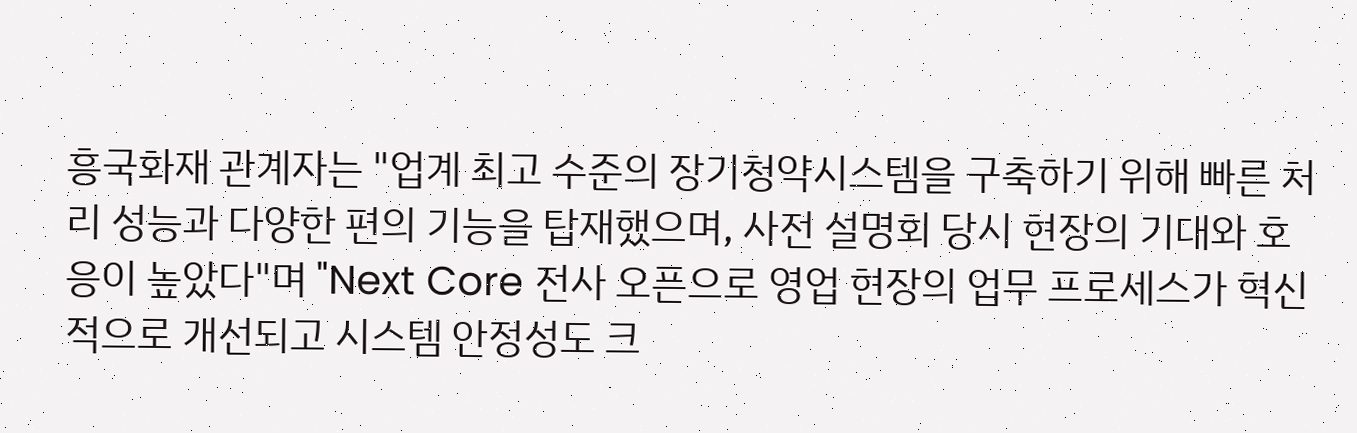흥국화재 관계자는 "업계 최고 수준의 장기청약시스템을 구축하기 위해 빠른 처리 성능과 다양한 편의 기능을 탑재했으며, 사전 설명회 당시 현장의 기대와 호응이 높았다"며 "Next Core 전사 오픈으로 영업 현장의 업무 프로세스가 혁신적으로 개선되고 시스템 안정성도 크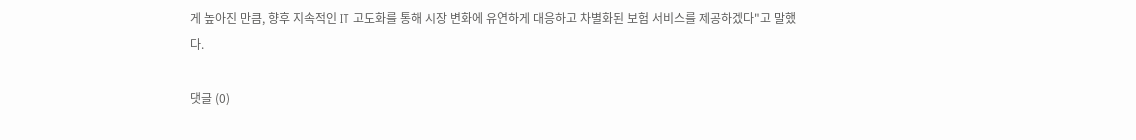게 높아진 만큼, 향후 지속적인 IT 고도화를 통해 시장 변화에 유연하게 대응하고 차별화된 보험 서비스를 제공하겠다"고 말했다.

댓글 (0)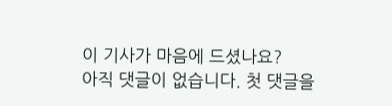이 기사가 마음에 드셨나요?
아직 댓글이 없습니다. 첫 댓글을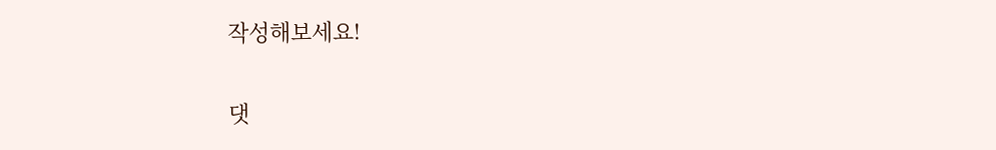작성해보세요!

댓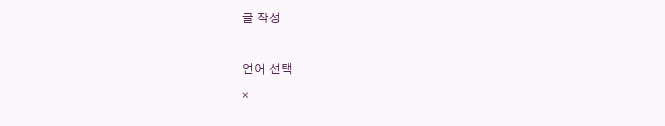글 작성

언어 선택
×